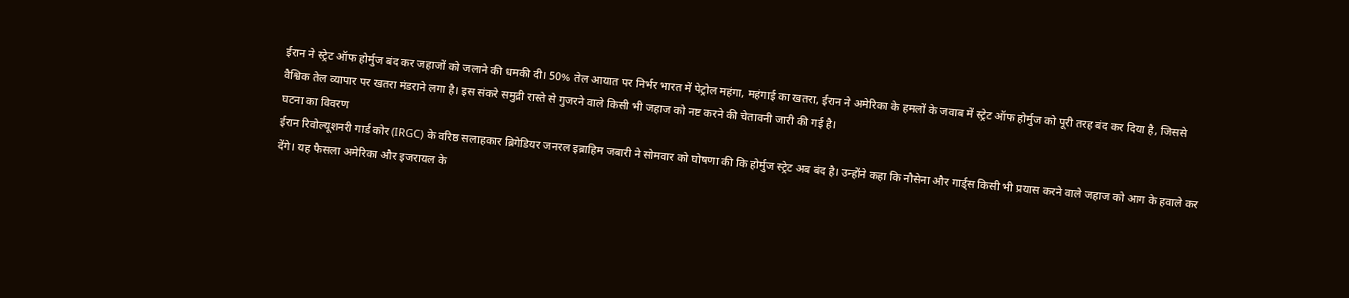ईरान ने स्ट्रेट ऑफ होर्मुज बंद कर जहाजों को जलाने की धमकी दी। 50% तेल आयात पर निर्भर भारत में पेट्रोल महंगा, महंगाई का खतरा, ईरान ने अमेरिका के हमलों के जवाब में स्ट्रेट ऑफ होर्मुज को पूरी तरह बंद कर दिया है, जिससे वैश्विक तेल व्यापार पर खतरा मंडराने लगा है। इस संकरे समुद्री रास्ते से गुजरने वाले किसी भी जहाज को नष्ट करने की चेतावनी जारी की गई है।
घटना का विवरण
ईरान रिवोल्यूशनरी गार्ड कोर (IRGC) के वरिष्ठ सलाहकार ब्रिगेडियर जनरल इब्राहिम जबारी ने सोमवार को घोषणा की कि होर्मुज स्ट्रेट अब बंद है। उन्होंने कहा कि नौसेना और गार्ड्स किसी भी प्रयास करने वाले जहाज को आग के हवाले कर देंगे। यह फैसला अमेरिका और इजरायल के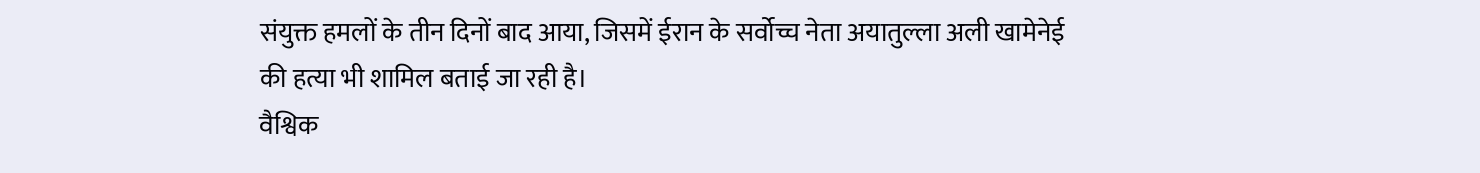संयुक्त हमलों के तीन दिनों बाद आया, जिसमें ईरान के सर्वोच्च नेता अयातुल्ला अली खामेनेई की हत्या भी शामिल बताई जा रही है।
वैश्विक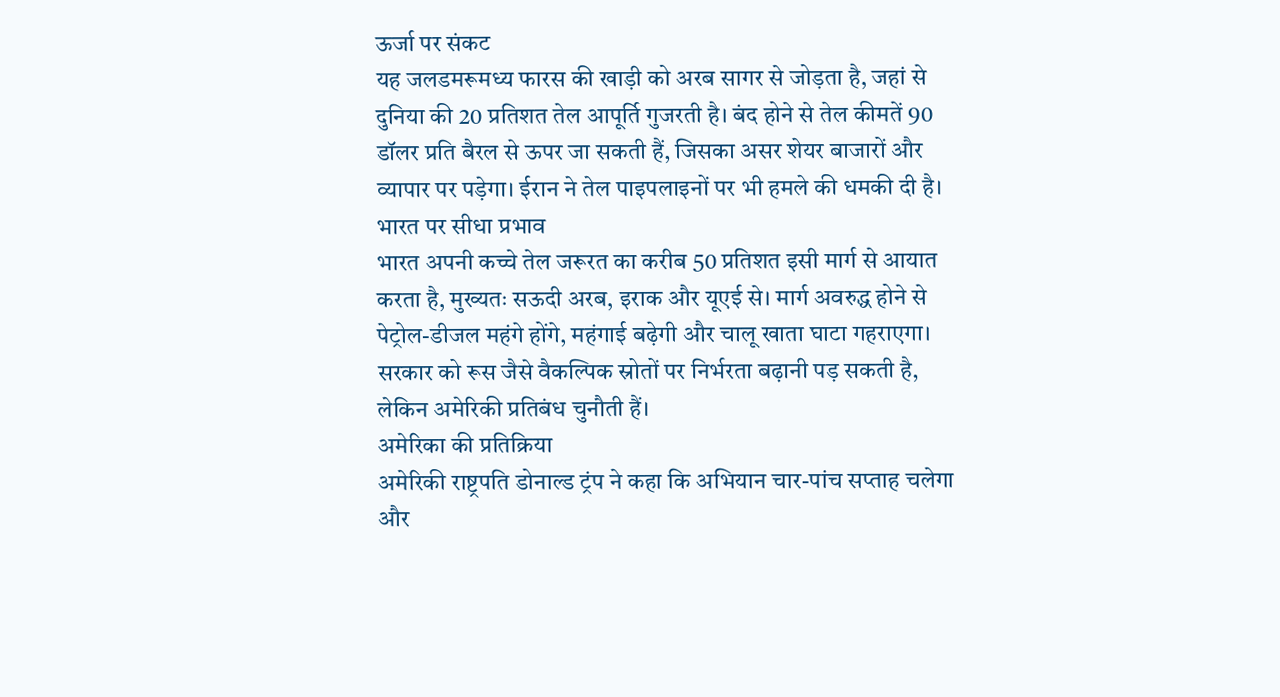ऊर्जा पर संकट
यह जलडमरूमध्य फारस की खाड़ी को अरब सागर से जोड़ता है, जहां से दुनिया की 20 प्रतिशत तेल आपूर्ति गुजरती है। बंद होने से तेल कीमतें 90 डॉलर प्रति बैरल से ऊपर जा सकती हैं, जिसका असर शेयर बाजारों और व्यापार पर पड़ेगा। ईरान ने तेल पाइपलाइनों पर भी हमले की धमकी दी है।
भारत पर सीधा प्रभाव
भारत अपनी कच्चे तेल जरूरत का करीब 50 प्रतिशत इसी मार्ग से आयात करता है, मुख्यतः सऊदी अरब, इराक और यूएई से। मार्ग अवरुद्ध होने से पेट्रोल-डीजल महंगे होंगे, महंगाई बढ़ेगी और चालू खाता घाटा गहराएगा। सरकार को रूस जैसे वैकल्पिक स्रोतों पर निर्भरता बढ़ानी पड़ सकती है, लेकिन अमेरिकी प्रतिबंध चुनौती हैं।
अमेरिका की प्रतिक्रिया
अमेरिकी राष्ट्रपति डोनाल्ड ट्रंप ने कहा कि अभियान चार-पांच सप्ताह चलेगा और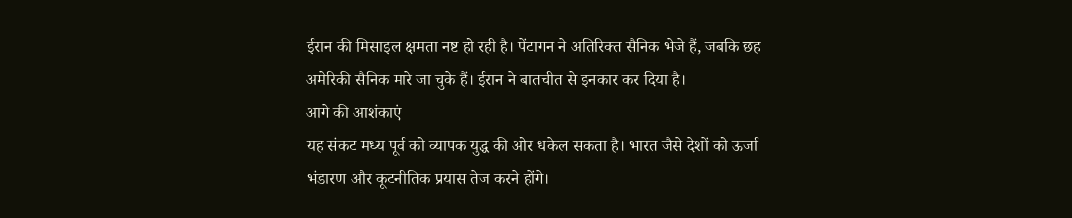ईरान की मिसाइल क्षमता नष्ट हो रही है। पेंटागन ने अतिरिक्त सैनिक भेजे हैं, जबकि छह अमेरिकी सैनिक मारे जा चुके हैं। ईरान ने बातचीत से इनकार कर दिया है।
आगे की आशंकाएं
यह संकट मध्य पूर्व को व्यापक युद्ध की ओर धकेल सकता है। भारत जैसे देशों को ऊर्जा भंडारण और कूटनीतिक प्रयास तेज करने होंगे।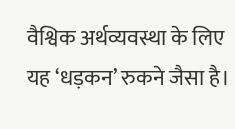वैश्विक अर्थव्यवस्था के लिए यह ‘धड़कन’ रुकने जैसा है।